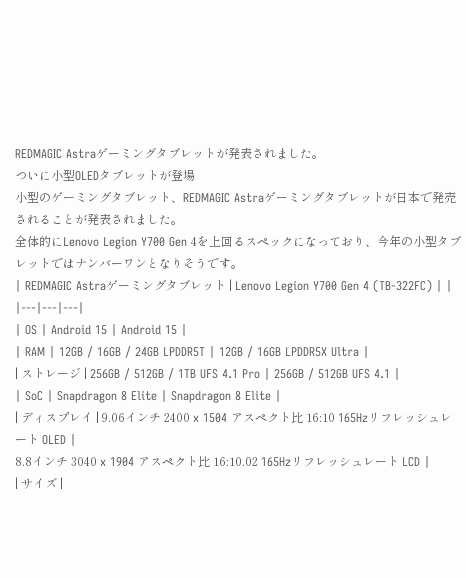REDMAGIC Astraゲーミングタブレットが発表されました。
ついに小型OLEDタブレットが登場
小型のゲーミングタブレット、REDMAGIC Astraゲーミングタブレットが日本で発売されることが発表されました。
全体的にLenovo Legion Y700 Gen 4を上回るスペックになっており、今年の小型タブレットではナンバーワンとなりそうです。
| REDMAGIC Astraゲーミングタブレット | Lenovo Legion Y700 Gen 4 (TB-322FC) | |
|---|---|---|
| OS | Android 15 | Android 15 |
| RAM | 12GB / 16GB / 24GB LPDDR5T | 12GB / 16GB LPDDR5X Ultra |
| ストレージ | 256GB / 512GB / 1TB UFS 4.1 Pro | 256GB / 512GB UFS 4.1 |
| SoC | Snapdragon 8 Elite | Snapdragon 8 Elite |
| ディスプレイ | 9.06インチ 2400 x 1504 アスペクト比 16:10 165Hzリフレッシュレート OLED |
8.8インチ 3040 x 1904 アスペクト比 16:10.02 165Hzリフレッシュレート LCD |
| サイズ |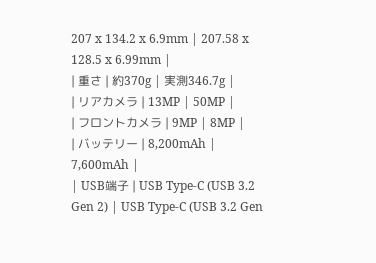207 x 134.2 x 6.9mm | 207.58 x 128.5 x 6.99mm |
| 重さ | 約370g | 実測346.7g |
| リアカメラ | 13MP | 50MP |
| フロントカメラ | 9MP | 8MP |
| バッテリー | 8,200mAh | 7,600mAh |
| USB端子 | USB Type-C (USB 3.2 Gen 2) | USB Type-C (USB 3.2 Gen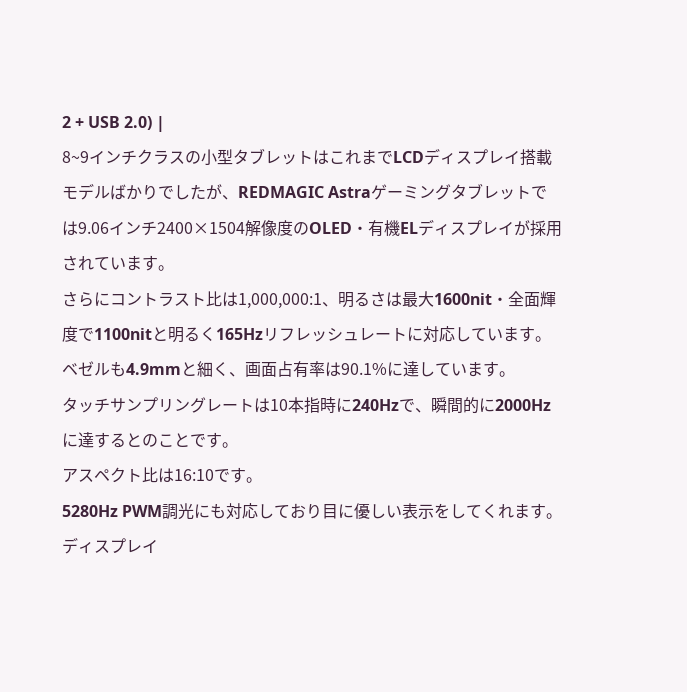2 + USB 2.0) |
8~9インチクラスの小型タブレットはこれまでLCDディスプレイ搭載モデルばかりでしたが、REDMAGIC Astraゲーミングタブレットでは9.06インチ2400×1504解像度のOLED・有機ELディスプレイが採用されています。
さらにコントラスト比は1,000,000:1、明るさは最大1600nit・全面輝度で1100nitと明るく165Hzリフレッシュレートに対応しています。
ベゼルも4.9mmと細く、画面占有率は90.1%に達しています。
タッチサンプリングレートは10本指時に240Hzで、瞬間的に2000Hzに達するとのことです。
アスペクト比は16:10です。
5280Hz PWM調光にも対応しており目に優しい表示をしてくれます。
ディスプレイ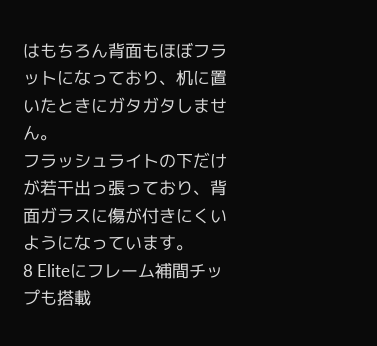はもちろん背面もほぼフラットになっており、机に置いたときにガタガタしません。
フラッシュライトの下だけが若干出っ張っており、背面ガラスに傷が付きにくいようになっています。
8 Eliteにフレーム補間チップも搭載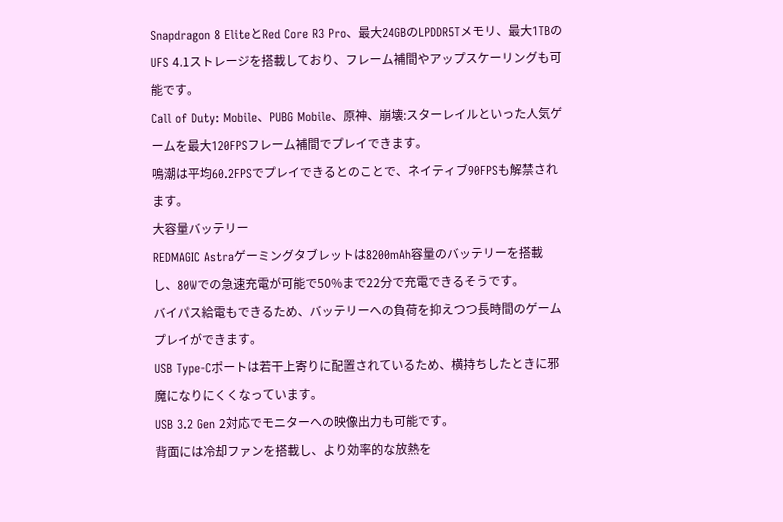Snapdragon 8 EliteとRed Core R3 Pro、最大24GBのLPDDR5Tメモリ、最大1TBのUFS 4.1ストレージを搭載しており、フレーム補間やアップスケーリングも可能です。
Call of Duty: Mobile、PUBG Mobile、原神、崩壊:スターレイルといった人気ゲームを最大120FPSフレーム補間でプレイできます。
鳴潮は平均60.2FPSでプレイできるとのことで、ネイティブ90FPSも解禁されます。
大容量バッテリー
REDMAGIC Astraゲーミングタブレットは8200mAh容量のバッテリーを搭載し、80Wでの急速充電が可能で50%まで22分で充電できるそうです。
バイパス給電もできるため、バッテリーへの負荷を抑えつつ長時間のゲームプレイができます。
USB Type-Cポートは若干上寄りに配置されているため、横持ちしたときに邪魔になりにくくなっています。
USB 3.2 Gen 2対応でモニターへの映像出力も可能です。
背面には冷却ファンを搭載し、より効率的な放熱を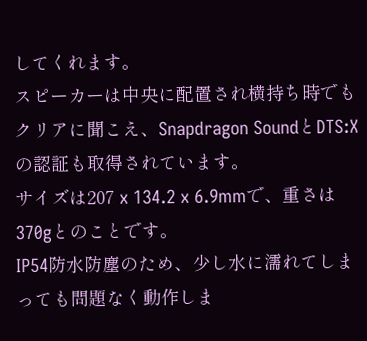してくれます。
スピーカーは中央に配置され横持ち時でもクリアに聞こえ、Snapdragon SoundとDTS:Xの認証も取得されています。
サイズは207 x 134.2 x 6.9mmで、重さは370gとのことです。
IP54防水防塵のため、少し水に濡れてしまっても問題なく動作しま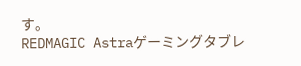す。
REDMAGIC Astraゲーミングタブレ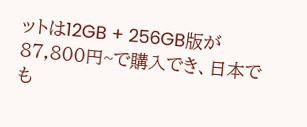ットは12GB + 256GB版が87,800円~で購入でき、日本でも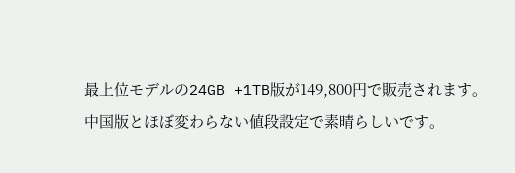最上位モデルの24GB +1TB版が149,800円で販売されます。
中国版とほぼ変わらない値段設定で素晴らしいです。